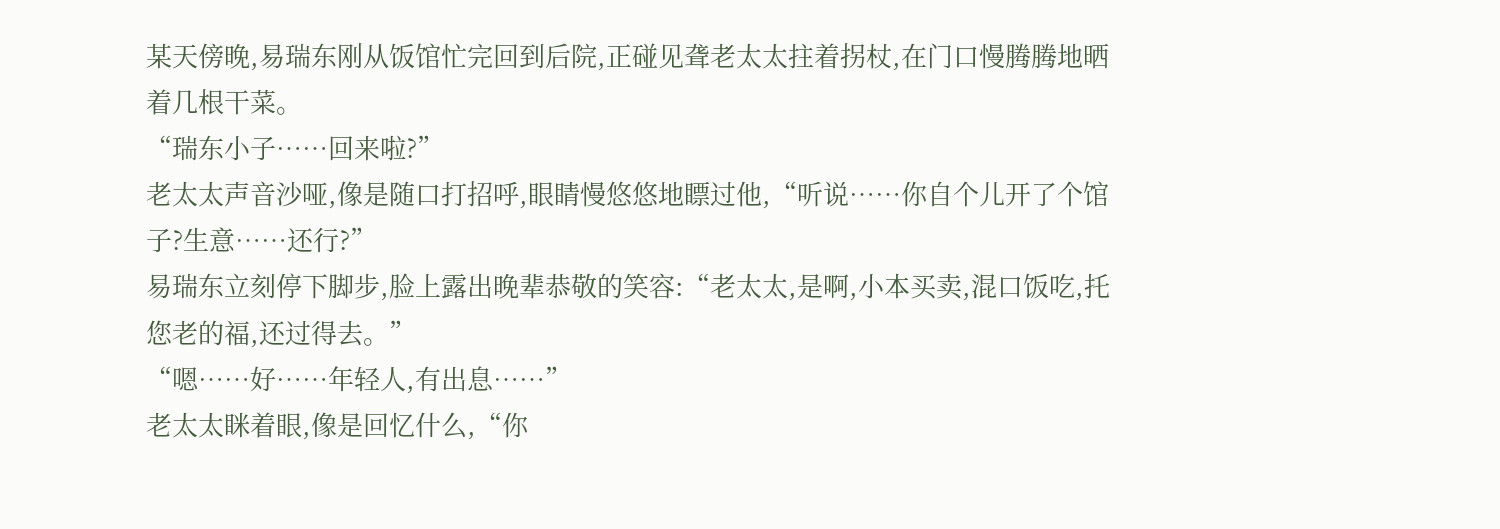某天傍晚,易瑞东刚从饭馆忙完回到后院,正碰见聋老太太拄着拐杖,在门口慢腾腾地晒着几根干菜。
“瑞东小子……回来啦?”
老太太声音沙哑,像是随口打招呼,眼睛慢悠悠地瞟过他,“听说……你自个儿开了个馆子?生意……还行?”
易瑞东立刻停下脚步,脸上露出晚辈恭敬的笑容:“老太太,是啊,小本买卖,混口饭吃,托您老的福,还过得去。”
“嗯……好……年轻人,有出息……”
老太太眯着眼,像是回忆什么,“你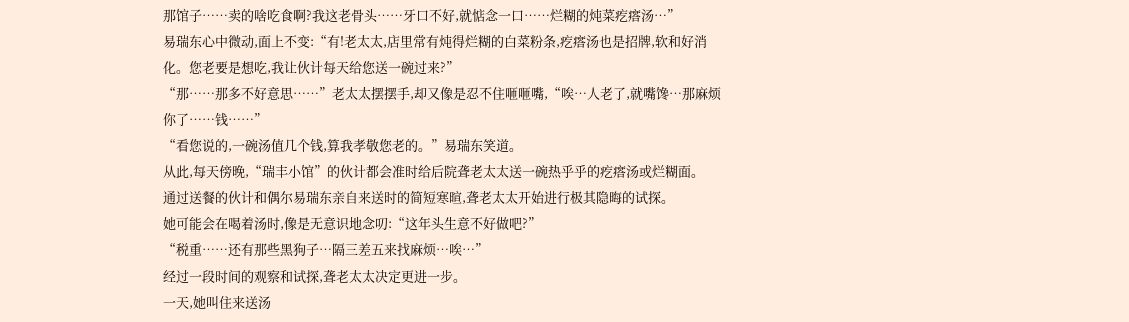那馆子……卖的啥吃食啊?我这老骨头……牙口不好,就惦念一口……烂糊的炖菜疙瘩汤…”
易瑞东心中微动,面上不变:“有!老太太,店里常有炖得烂糊的白菜粉条,疙瘩汤也是招牌,软和好消化。您老要是想吃,我让伙计每天给您送一碗过来?”
“那……那多不好意思……”老太太摆摆手,却又像是忍不住咂咂嘴,“唉…人老了,就嘴馋…那麻烦你了……钱……”
“看您说的,一碗汤值几个钱,算我孝敬您老的。”易瑞东笑道。
从此,每天傍晚,“瑞丰小馆”的伙计都会准时给后院聋老太太送一碗热乎乎的疙瘩汤或烂糊面。
通过送餐的伙计和偶尔易瑞东亲自来送时的简短寒暄,聋老太太开始进行极其隐晦的试探。
她可能会在喝着汤时,像是无意识地念叨:“这年头生意不好做吧?”
“税重……还有那些黑狗子…隔三差五来找麻烦…唉…”
经过一段时间的观察和试探,聋老太太决定更进一步。
一天,她叫住来送汤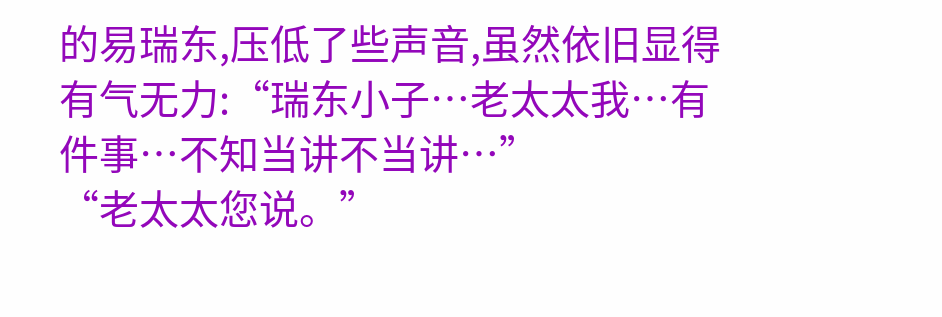的易瑞东,压低了些声音,虽然依旧显得有气无力:“瑞东小子…老太太我…有件事…不知当讲不当讲…”
“老太太您说。”